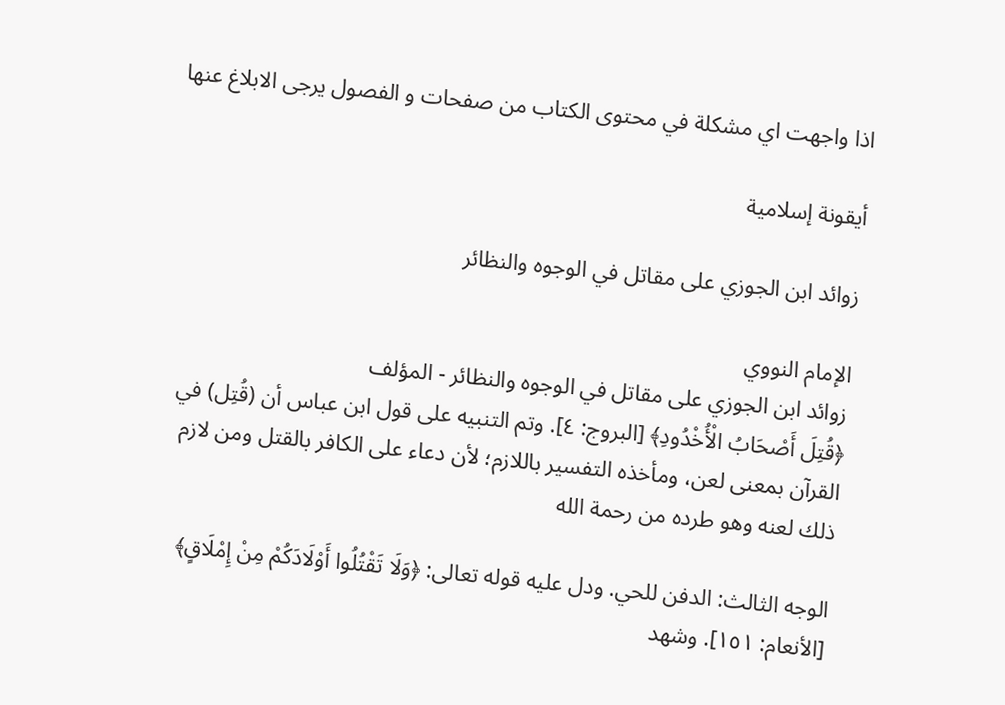اذا واجهت اي مشكلة في محتوى الكتاب من صفحات و الفصول يرجى الابلاغ عنها

أيقونة إسلامية

زوائد ابن الجوزي على مقاتل في الوجوه والنظائر

الإمام النووي
زوائد ابن الجوزي على مقاتل في الوجوه والنظائر - المؤلف
﴿قُتِلَ أَصْحَابُ الْأُخْدُودِ﴾ [البروج: ٤]. وتم التنبيه على قول ابن عباس أن (قُتِل) في القرآن بمعنى لعن، ومأخذه التفسير باللازم؛ لأن دعاء على الكافر بالقتل ومن لازم ذلك لعنه وهو طرده من رحمة الله

الوجه الثالث: الدفن للحي. ودل عليه قوله تعالى: ﴿وَلَا تَقْتُلُوا أَوْلَادَكُمْ مِنْ إِمْلَاقٍ﴾ [الأنعام: ١٥١]. وشهد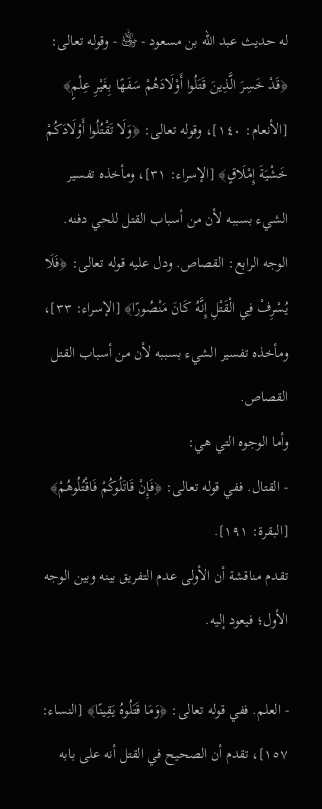له حديث عبد الله بن مسعود - ﵁ - وقوله تعالى: ﴿قَدْ خَسِرَ الَّذِينَ قَتَلُوا أَوْلَادَهُمْ سَفَهًا بِغَيْرِ عِلْمٍ﴾ [الأنعام: ١٤٠]، وقوله تعالى: ﴿وَلَا تَقْتُلُوا أَوْلَادَكُمْ خَشْيَةَ إِمْلَاقٍ﴾ [الإسراء: ٣١]، ومأخذه تفسير الشيء بسببه لأن من أسباب القتل للحي دفنه.
الوجه الرابع: القصاص. ودل عليه قوله تعالى: ﴿فَلَا يُسْرِفْ فِي الْقَتْلِ إِنَّهُ كَانَ مَنْصُورًا﴾ [الإسراء: ٣٣]، ومأخذه تفسير الشيء بسببه لأن من أسباب القتل القصاص.
وأما الوجوه التي هي:
- القتال. ففي قوله تعالى: ﴿فَإِنْ قَاتَلُوكُمْ فَاقْتُلُوهُمْ﴾ [البقرة: ١٩١].
تقدم مناقشة أن الأولى عدم التفريق بينه وبين الوجه الأول؛ فيعود إليه.

- العلم. ففي قوله تعالى: ﴿وَمَا قَتَلُوهُ يَقِينًا﴾ [النساء: ١٥٧]، تقدم أن الصحيح في القتل أنه على بابه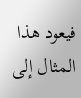فيعود هذا المثال إلى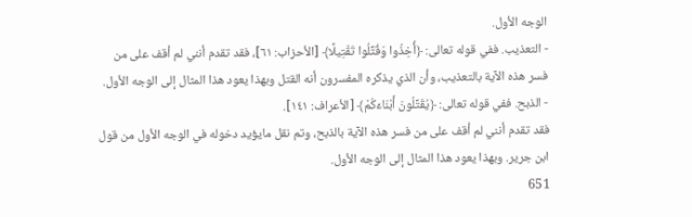الوجه الأول.
- التعذيب. ففي قوله تعالى: ﴿أُخِذُوا وَقُتِّلُوا تَقْتِيلًا﴾ [الأحزاب: ٦١]، فقد تقدم أنني لم أقف على من فسر هذه الآية بالتعذيب، وأن الذي يذكره المفسرون أنه القتل وبهذا يعود هذا المثال إلى الوجه الأول.
- الذبح. ففي قوله تعالى: ﴿يُقَتِّلُونَ أَبْنَاءَكُمْ﴾ [الأعراف: ١٤١].
فقد تقدم أنني لم أقف على من فسر هذه الآية بالذبح، وتم نقل مايؤيد دخوله في الوجه الأول من قول ابن جرير. وبهذا يعود هذا المثال إلى الوجه الأول.
651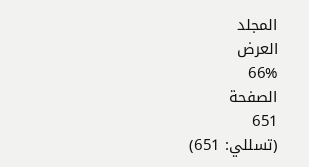المجلد
العرض
66%
الصفحة
651
(تسللي: 651)